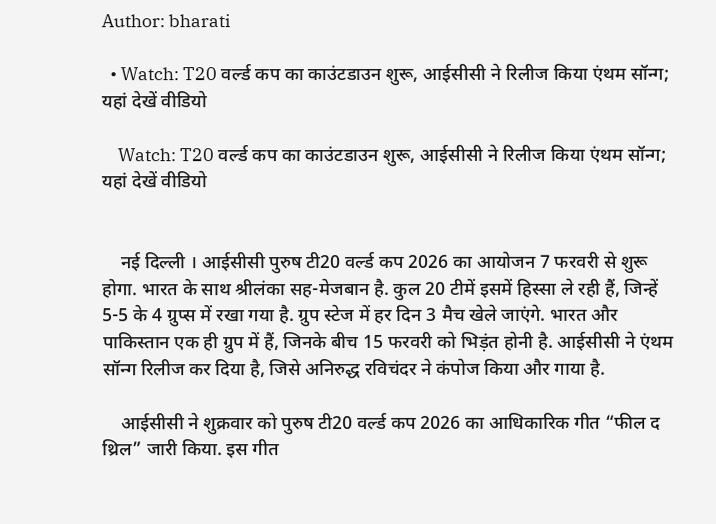Author: bharati

  • Watch: T20 वर्ल्ड कप का काउंटडाउन शुरू, आईसीसी ने रिलीज किया एंथम सॉन्ग; यहां देखें वीडियो

    Watch: T20 वर्ल्ड कप का काउंटडाउन शुरू, आईसीसी ने रिलीज किया एंथम सॉन्ग; यहां देखें वीडियो


    नई दिल्ली । आईसीसी पुरुष टी20 वर्ल्ड कप 2026 का आयोजन 7 फरवरी से शुरू होगा. भारत के साथ श्रीलंका सह-मेजबान है. कुल 20 टीमें इसमें हिस्सा ले रही हैं, जिन्हें 5-5 के 4 ग्रुप्स में रखा गया है. ग्रुप स्टेज में हर दिन 3 मैच खेले जाएंगे. भारत और पाकिस्तान एक ही ग्रुप में हैं, जिनके बीच 15 फरवरी को भिड़ंत होनी है. आईसीसी ने एंथम सॉन्ग रिलीज कर दिया है, जिसे अनिरुद्ध रविचंदर ने कंपोज किया और गाया है.

    आईसीसी ने शुक्रवार को पुरुष टी20 वर्ल्ड कप 2026 का आधिकारिक गीत “फील द थ्रिल” जारी किया. इस गीत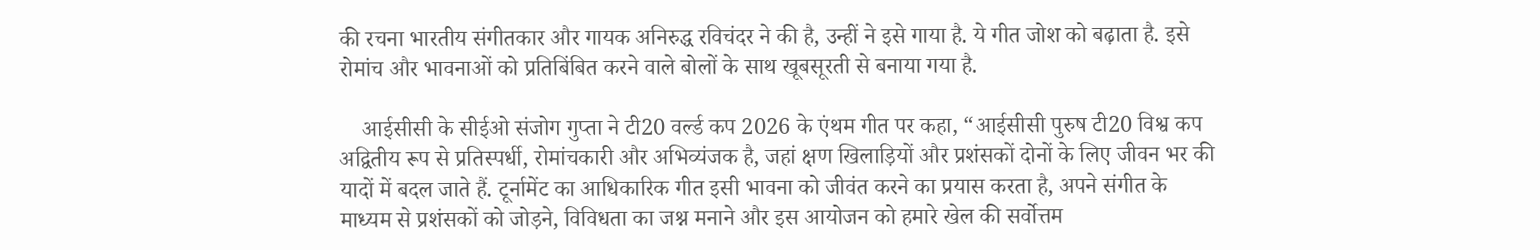की रचना भारतीय संगीतकार और गायक अनिरुद्ध रविचंदर ने की है, उन्हीं ने इसे गाया है. ये गीत जोश को बढ़ाता है. इसे रोमांच और भावनाओं को प्रतिबिंबित करने वाले बोलों के साथ खूबसूरती से बनाया गया है.

    आईसीसी के सीईओ संजोग गुप्ता ने टी20 वर्ल्ड कप 2026 के एंथम गीत पर कहा, “आईसीसी पुरुष टी20 विश्व कप अद्वितीय रूप से प्रतिस्पर्धी, रोमांचकारी और अभिव्यंजक है, जहां क्षण खिलाड़ियों और प्रशंसकों दोनों के लिए जीवन भर की यादों में बदल जाते हैं. टूर्नामेंट का आधिकारिक गीत इसी भावना को जीवंत करने का प्रयास करता है, अपने संगीत के माध्यम से प्रशंसकों को जोड़ने, विविधता का जश्न मनाने और इस आयोजन को हमारे खेल की सर्वोत्तम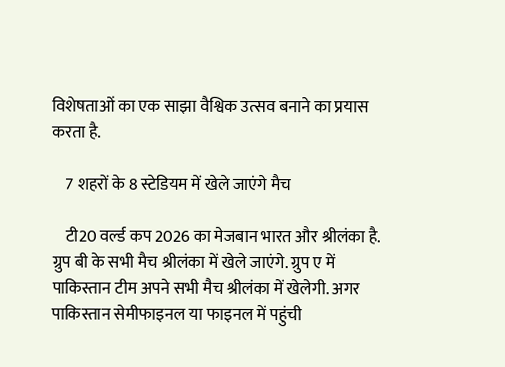विशेषताओं का एक साझा वैश्विक उत्सव बनाने का प्रयास करता है.

    7 शहरों के 8 स्टेडियम में खेले जाएंगे मैच

    टी20 वर्ल्ड कप 2026 का मेजबान भारत और श्रीलंका है. ग्रुप बी के सभी मैच श्रीलंका में खेले जाएंगे. ग्रुप ए में पाकिस्तान टीम अपने सभी मैच श्रीलंका में खेलेगी. अगर पाकिस्तान सेमीफाइनल या फाइनल में पहुंची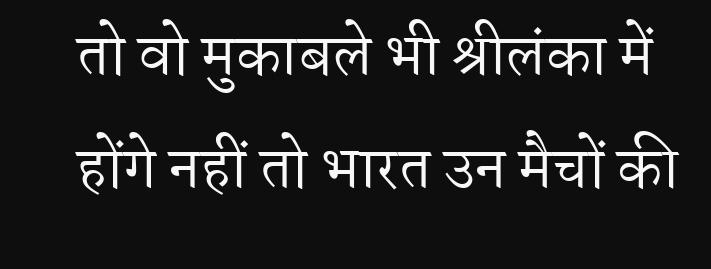तो वो मुकाबले भी श्रीलंका में होंगे नहीं तो भारत उन मैचों की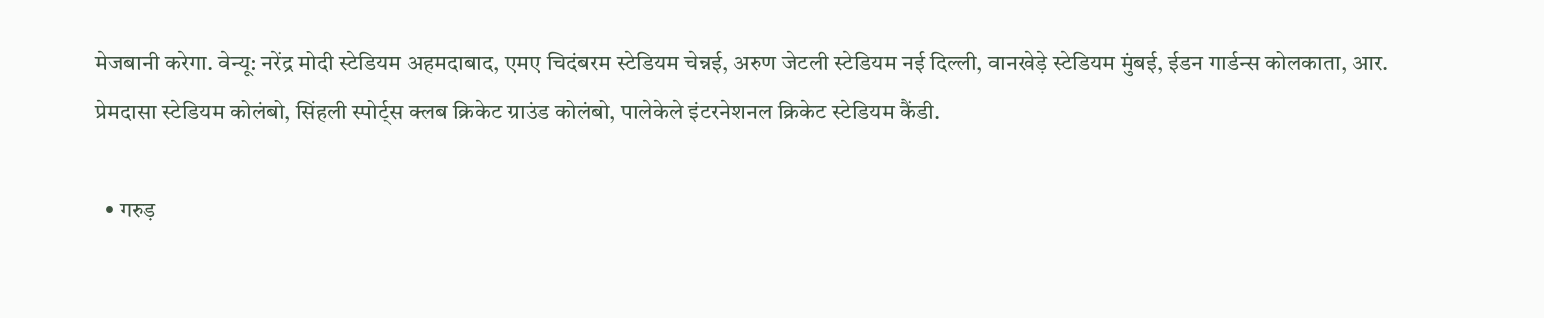मेजबानी करेगा. वेन्यू: नरेंद्र मोदी स्टेडियम अहमदाबाद, एमए चिदंबरम स्टेडियम चेन्नई, अरुण जेटली स्टेडियम नई दिल्ली, वानखेड़े स्टेडियम मुंबई, ईडन गार्डन्स कोलकाता, आर. प्रेमदासा स्टेडियम कोलंबो, सिंहली स्पोर्ट्स क्लब क्रिकेट ग्राउंड कोलंबो, पालेकेले इंटरनेशनल क्रिकेट स्टेडियम कैंडी.

  • गरुड़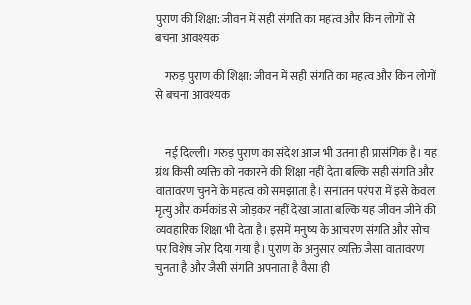पुराण की शिक्षा: जीवन में सही संगति का महत्व और किन लोगों से बचना आवश्यक

    गरुड़ पुराण की शिक्षा: जीवन में सही संगति का महत्व और किन लोगों से बचना आवश्यक


    नई दिल्ली। गरुड़ पुराण का संदेश आज भी उतना ही प्रासंगिक है। यह ग्रंथ किसी व्यक्ति को नकारने की शिक्षा नहीं देता बल्कि सही संगति और वातावरण चुनने के महत्व को समझाता है। सनातन परंपरा में इसे केवल मृत्यु और कर्मकांड से जोड़कर नहीं देखा जाता बल्कि यह जीवन जीने की व्यवहारिक शिक्षा भी देता है। इसमें मनुष्य के आचरण संगति और सोच पर विशेष जोर दिया गया है। पुराण के अनुसार व्यक्ति जैसा वातावरण चुनता है और जैसी संगति अपनाता है वैसा ही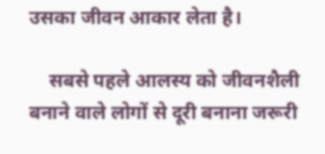उसका जीवन आकार लेता है।

    सबसे पहले आलस्य को जीवनशैली बनाने वाले लोगों से दूरी बनाना जरूरी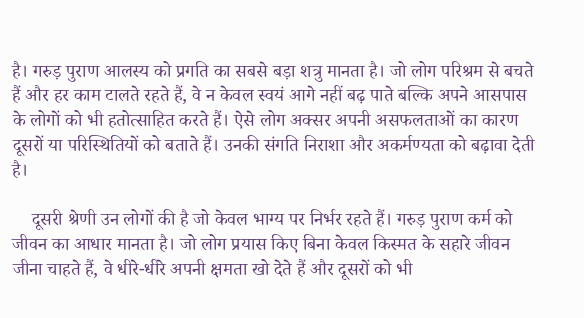है। गरुड़ पुराण आलस्य को प्रगति का सबसे बड़ा शत्रु मानता है। जो लोग परिश्रम से बचते हैं और हर काम टालते रहते हैं, वे न केवल स्वयं आगे नहीं बढ़ पाते बल्कि अपने आसपास के लोगों को भी हतोत्साहित करते हैं। ऐसे लोग अक्सर अपनी असफलताओं का कारण दूसरों या परिस्थितियों को बताते हैं। उनकी संगति निराशा और अकर्मण्यता को बढ़ावा देती है।

    दूसरी श्रेणी उन लोगों की है जो केवल भाग्य पर निर्भर रहते हैं। गरुड़ पुराण कर्म को जीवन का आधार मानता है। जो लोग प्रयास किए बिना केवल किस्मत के सहारे जीवन जीना चाहते हैं, वे धीरे-धीरे अपनी क्षमता खो देते हैं और दूसरों को भी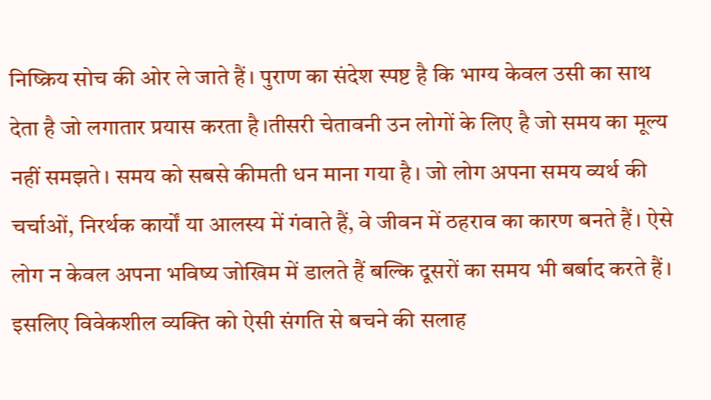निष्क्रिय सोच की ओर ले जाते हैं। पुराण का संदेश स्पष्ट है कि भाग्य केवल उसी का साथ देता है जो लगातार प्रयास करता है।तीसरी चेतावनी उन लोगों के लिए है जो समय का मूल्य नहीं समझते। समय को सबसे कीमती धन माना गया है। जो लोग अपना समय व्यर्थ की चर्चाओं, निरर्थक कार्यों या आलस्य में गंवाते हैं, वे जीवन में ठहराव का कारण बनते हैं। ऐसे लोग न केवल अपना भविष्य जोखिम में डालते हैं बल्कि दूसरों का समय भी बर्बाद करते हैं। इसलिए विवेकशील व्यक्ति को ऐसी संगति से बचने की सलाह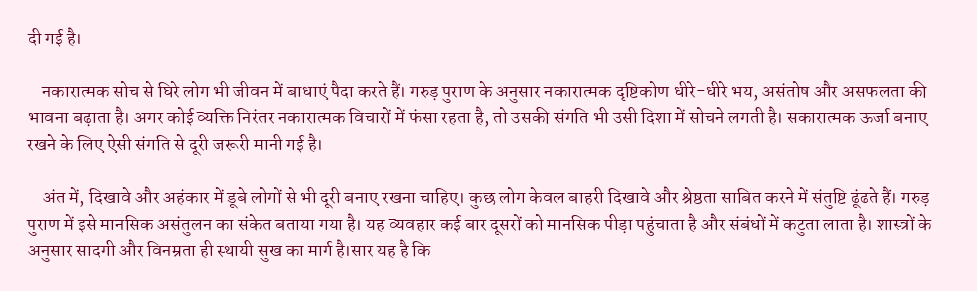दी गई है।

    नकारात्मक सोच से घिरे लोग भी जीवन में बाधाएं पैदा करते हैं। गरुड़ पुराण के अनुसार नकारात्मक दृष्टिकोण धीरे-धीरे भय, असंतोष और असफलता की भावना बढ़ाता है। अगर कोई व्यक्ति निरंतर नकारात्मक विचारों में फंसा रहता है, तो उसकी संगति भी उसी दिशा में सोचने लगती है। सकारात्मक ऊर्जा बनाए रखने के लिए ऐसी संगति से दूरी जरूरी मानी गई है।

    अंत में, दिखावे और अहंकार में डूबे लोगों से भी दूरी बनाए रखना चाहिए। कुछ लोग केवल बाहरी दिखावे और श्रेष्ठता साबित करने में संतुष्टि ढूंढते हैं। गरुड़ पुराण में इसे मानसिक असंतुलन का संकेत बताया गया है। यह व्यवहार कई बार दूसरों को मानसिक पीड़ा पहुंचाता है और संबंधों में कटुता लाता है। शास्त्रों के अनुसार सादगी और विनम्रता ही स्थायी सुख का मार्ग है।सार यह है कि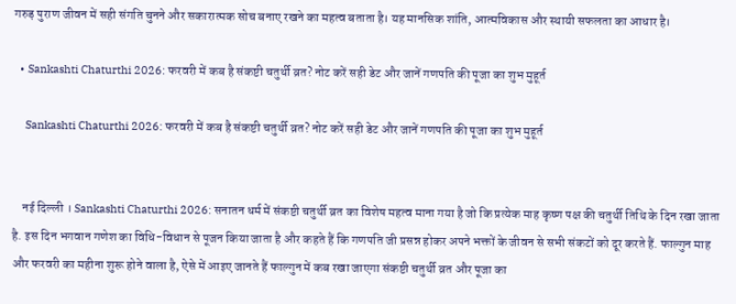गरुड़ पुराण जीवन में सही संगति चुनने और सकारात्मक सोच बनाए रखने का महत्व बताता है। यह मानसिक शांति, आत्मविकास और स्थायी सफलता का आधार है।

  • Sankashti Chaturthi 2026: फरवरी में कब है संकष्टी चतुर्थी व्रत? नोट करें सही डेट और जानें गणपति की पूजा का शुभ मुहूर्त

    Sankashti Chaturthi 2026: फरवरी में कब है संकष्टी चतुर्थी व्रत? नोट करें सही डेट और जानें गणपति की पूजा का शुभ मुहूर्त


    नई दिल्ली । Sankashti Chaturthi 2026: सनातन धर्म में संकष्टी चतुर्थी व्रत का विशेष महत्व माना गया है जो कि प्रत्येक माह कृष्ण पक्ष की चतुर्थी तिथि के दिन रखा जाता है. इस दिन भगवान गणेश का विधि-विधान से पूजन किया जाता है और कहते हैं कि गणपति जी प्रसन्न होकर अपने भक्तों के जीवन से सभी संकटों को दूर करते हैं. फाल्गुन माह और फरवरी का महीना शुरू होने वाला है, ऐसे में आइए जानते हैं फाल्गुन में कब रखा जाएगा संकष्टी चतुर्थी व्रत और पूजा का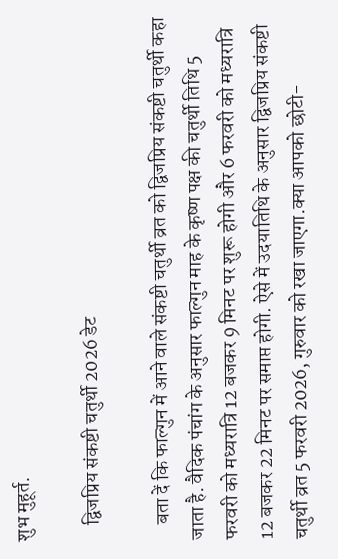शुभ मुहूर्त.

    द्विजप्रिय संकष्टी चतुर्थी 2026 डेट

    बता दें कि फाल्गुन में आने वाले संकष्टी चतुर्थी व्रत को द्विजप्रिय संकष्टी चतुर्थी कहा जाता है. वैदिक पंचांग के अनुसार फाल्गुन माह के कृष्ण पक्ष की चतुर्थी तिथि 5 फरवरी को मध्यरात्रि 12 बजकर 9 मिनट पर शुरू होगी और 6 फरवरी को मध्यरात्रि 12 बजकर 22 मिनट पर समाप्त होगी. ऐसे में उदयातिथि के अनुसार द्विजप्रिय संकष्टी चतुर्थी व्रत 5 फरवरी 2026, गुरुवार को रखा जाएगा.क्या आपको छोटी-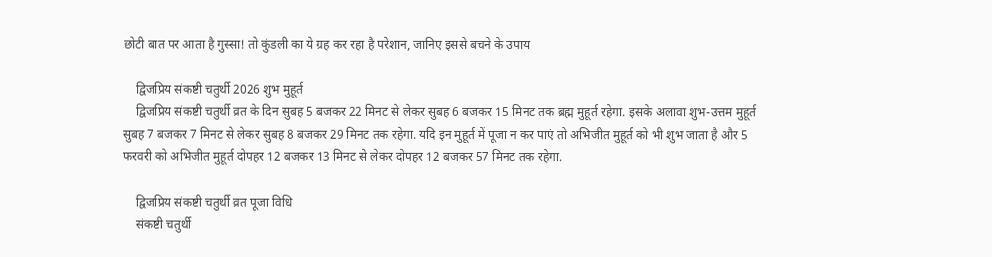छोटी बात पर आता है गुस्सा! तो कुंडली का ये ग्रह कर रहा है परेशान, जानिए इससे बचने के उपाय

    द्विजप्रिय संकष्टी चतुर्थी 2026 शुभ मुहूर्त
    द्विजप्रिय संकष्टी चतुर्थी व्रत के दिन सुबह 5 बजकर 22 मिनट से लेकर सुबह 6 बजकर 15 मिनट तक ब्रह्म मुहूर्त रहेगा. इसके अलावा शुभ-उत्तम मुहूर्त सुबह 7 बजकर 7 मिनट से लेकर सुबह 8 बजकर 29 मिनट तक रहेगा. यदि इन मुहूर्त में पूजा न कर पाएं तो अभिजीत मुहूर्त को भी शुभ जाता है और 5 फरवरी को अभिजीत मुहूर्त दोपहर 12 बजकर 13 मिनट से लेकर दोपहर 12 बजकर 57 मिनट तक रहेगा.

    द्विजप्रिय संकष्टी चतुर्थी व्रत पूजा विधि
    संकष्टी चतुर्थी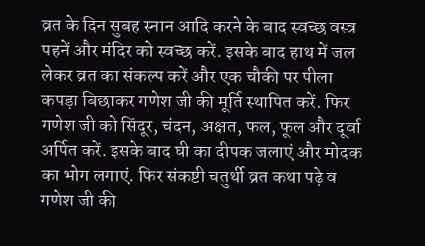व्रत के दिन सुबह स्नान आदि करने के बाद स्वच्छ वस्त्र पहनें और मंदिर को स्वच्छ करें. इसके बाद हाथ में जल लेकर व्रत का संकल्प करें और एक चौकी पर पीला कपड़ा बिछाकर गणेश जी की मूर्ति स्थापित करें. फिर गणेश जी को सिंदूर, चंदन, अक्षत, फल, फूल और दूर्वा अर्पित करें. इसके बाद घी का दीपक जलाएं और मोदक का भोग लगाएं. फिर संकष्टी चतुर्थी व्रत कथा पढ़े व गणेश जी की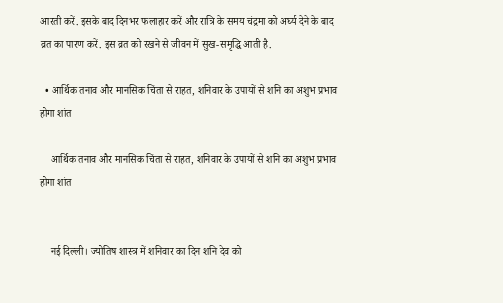आरती करें. इसके बाद दिनभर फलाहार करें और रात्रि के समय चंद्रमा को अर्घ्य देने के बाद व्रत का पारण करें. इस व्रत को रखने से जीवन में सुख-समृद्धि आती है.

  • आर्थिक तनाव और मानसिक चिंता से राहत, शनिवार के उपायों से शनि का अशुभ प्रभाव होगा शांत

    आर्थिक तनाव और मानसिक चिंता से राहत, शनिवार के उपायों से शनि का अशुभ प्रभाव होगा शांत


    नई दिल्ली। ज्योतिष शास्त्र में शनिवार का दिन शनि देव को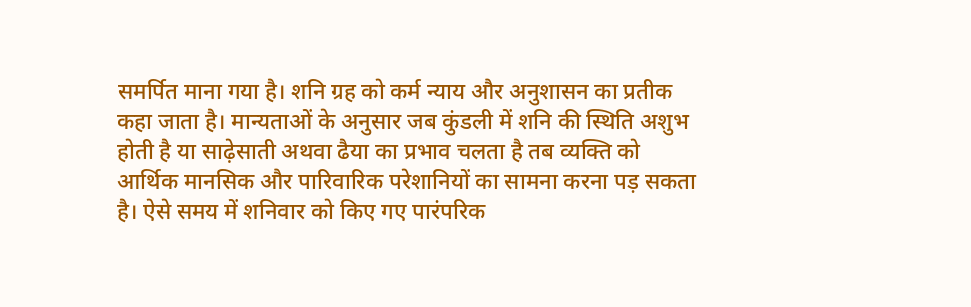समर्पित माना गया है। शनि ग्रह को कर्म न्याय और अनुशासन का प्रतीक कहा जाता है। मान्यताओं के अनुसार जब कुंडली में शनि की स्थिति अशुभ होती है या साढ़ेसाती अथवा ढैया का प्रभाव चलता है तब व्यक्ति को आर्थिक मानसिक और पारिवारिक परेशानियों का सामना करना पड़ सकता है। ऐसे समय में शनिवार को किए गए पारंपरिक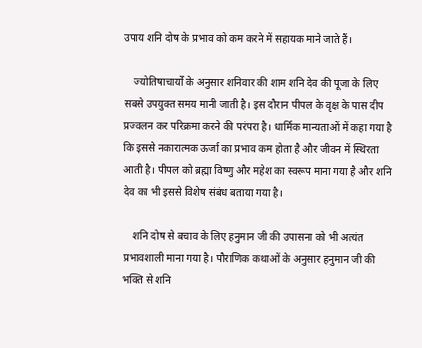उपाय शनि दोष के प्रभाव को कम करने में सहायक माने जाते हैं।

    ज्योतिषाचार्यों के अनुसार शनिवार की शाम शनि देव की पूजा के लिए सबसे उपयुक्त समय मानी जाती है। इस दौरान पीपल के वृक्ष के पास दीप प्रज्वलन कर परिक्रमा करने की परंपरा है। धार्मिक मान्यताओं में कहा गया है कि इससे नकारात्मक ऊर्जा का प्रभाव कम होता है और जीवन में स्थिरता आती है। पीपल को ब्रह्मा विष्णु और महेश का स्वरूप माना गया है और शनि देव का भी इससे विशेष संबंध बताया गया है।

    शनि दोष से बचाव के लिए हनुमान जी की उपासना को भी अत्यंत प्रभावशाली माना गया है। पौराणिक कथाओं के अनुसार हनुमान जी की भक्ति से शनि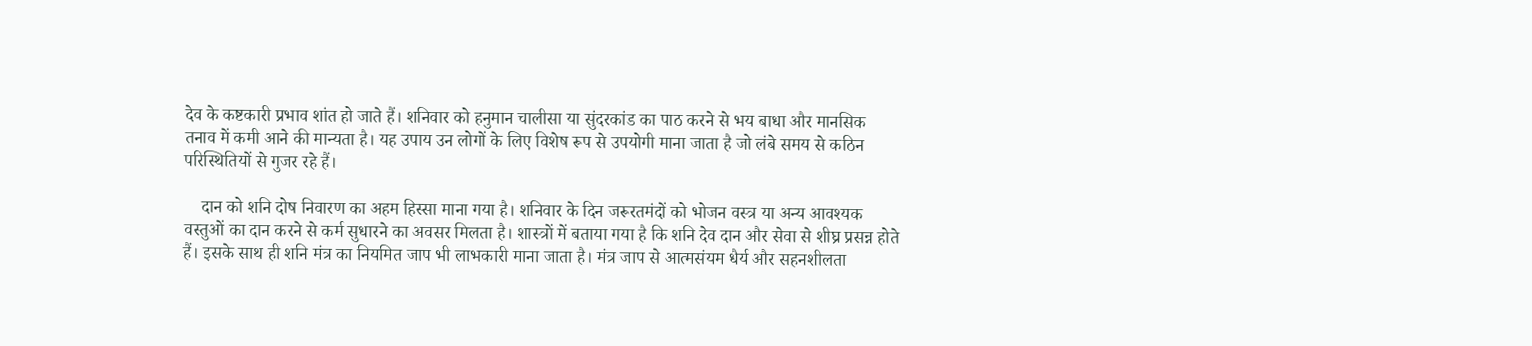देव के कष्टकारी प्रभाव शांत हो जाते हैं। शनिवार को हनुमान चालीसा या सुंदरकांड का पाठ करने से भय बाधा और मानसिक तनाव में कमी आने की मान्यता है। यह उपाय उन लोगों के लिए विशेष रूप से उपयोगी माना जाता है जो लंबे समय से कठिन परिस्थितियों से गुजर रहे हैं।

    दान को शनि दोष निवारण का अहम हिस्सा माना गया है। शनिवार के दिन जरूरतमंदों को भोजन वस्त्र या अन्य आवश्यक वस्तुओं का दान करने से कर्म सुधारने का अवसर मिलता है। शास्त्रों में बताया गया है कि शनि देव दान और सेवा से शीघ्र प्रसन्न होते हैं। इसके साथ ही शनि मंत्र का नियमित जाप भी लाभकारी माना जाता है। मंत्र जाप से आत्मसंयम धैर्य और सहनशीलता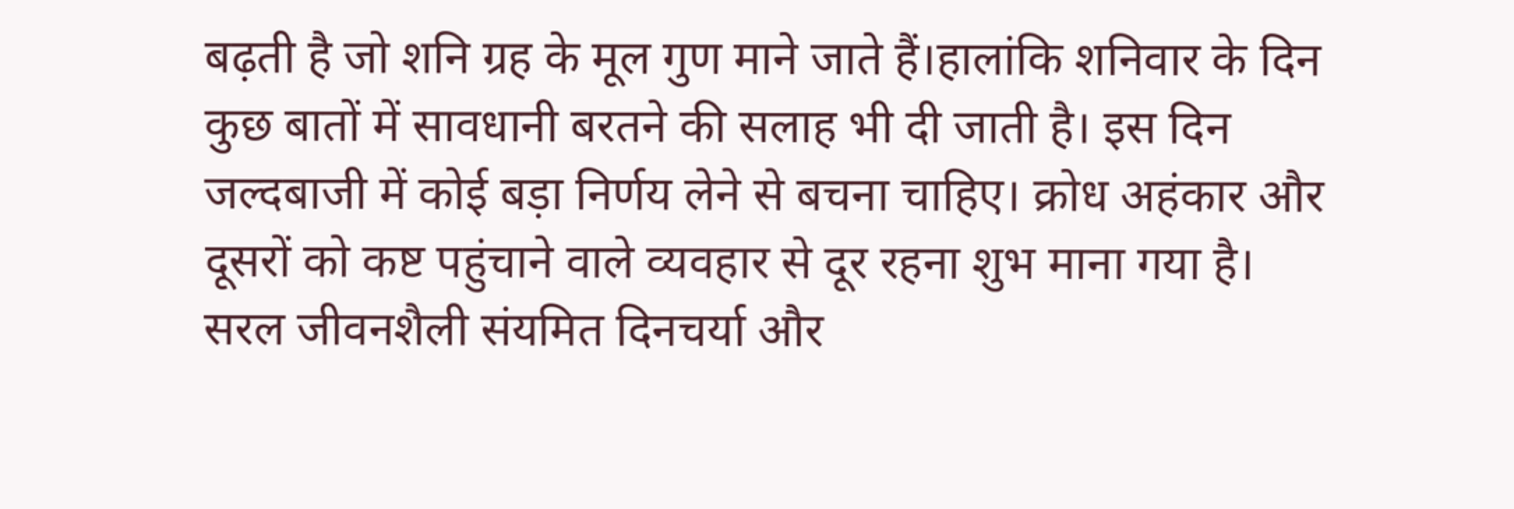बढ़ती है जो शनि ग्रह के मूल गुण माने जाते हैं।हालांकि शनिवार के दिन कुछ बातों में सावधानी बरतने की सलाह भी दी जाती है। इस दिन जल्दबाजी में कोई बड़ा निर्णय लेने से बचना चाहिए। क्रोध अहंकार और दूसरों को कष्ट पहुंचाने वाले व्यवहार से दूर रहना शुभ माना गया है। सरल जीवनशैली संयमित दिनचर्या और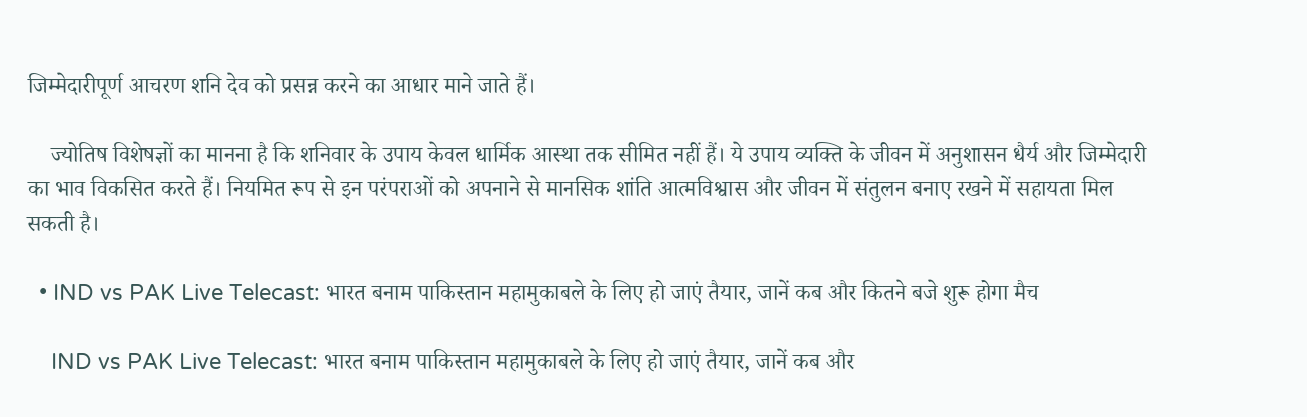जिम्मेदारीपूर्ण आचरण शनि देव को प्रसन्न करने का आधार माने जाते हैं।

    ज्योतिष विशेषज्ञों का मानना है कि शनिवार के उपाय केवल धार्मिक आस्था तक सीमित नहीं हैं। ये उपाय व्यक्ति के जीवन में अनुशासन धैर्य और जिम्मेदारी का भाव विकसित करते हैं। नियमित रूप से इन परंपराओं को अपनाने से मानसिक शांति आत्मविश्वास और जीवन में संतुलन बनाए रखने में सहायता मिल सकती है।

  • IND vs PAK Live Telecast: भारत बनाम पाकिस्तान महामुकाबले के लिए हो जाएं तैयार, जानें कब और कितने बजे शुरू होगा मैच

    IND vs PAK Live Telecast: भारत बनाम पाकिस्तान महामुकाबले के लिए हो जाएं तैयार, जानें कब और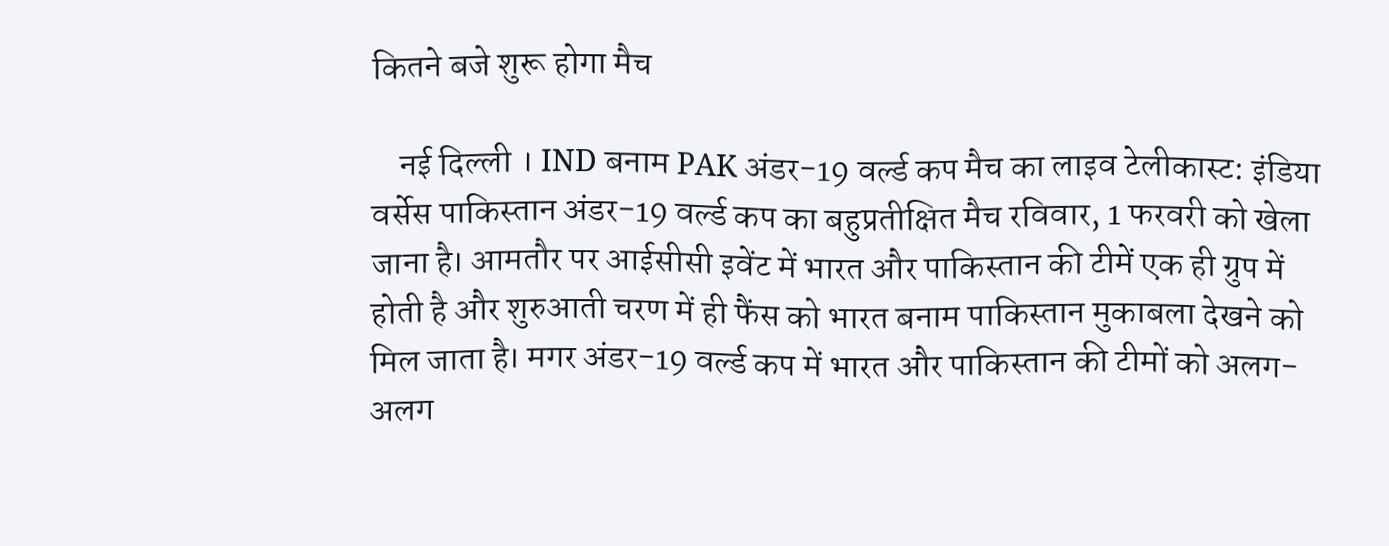कितने बजे शुरू होगा मैच

    नई दिल्ली । IND बनाम PAK अंडर-19 वर्ल्ड कप मैच का लाइव टेलीकास्ट: इंडिया वर्सेस पाकिस्तान अंडर-19 वर्ल्ड कप का बहुप्रतीक्षित मैच रविवार, 1 फरवरी को खेला जाना है। आमतौर पर आईसीसी इवेंट में भारत और पाकिस्तान की टीमें एक ही ग्रुप में होती है और शुरुआती चरण में ही फैंस को भारत बनाम पाकिस्तान मुकाबला देखने को मिल जाता है। मगर अंडर-19 वर्ल्ड कप में भारत और पाकिस्तान की टीमों को अलग-अलग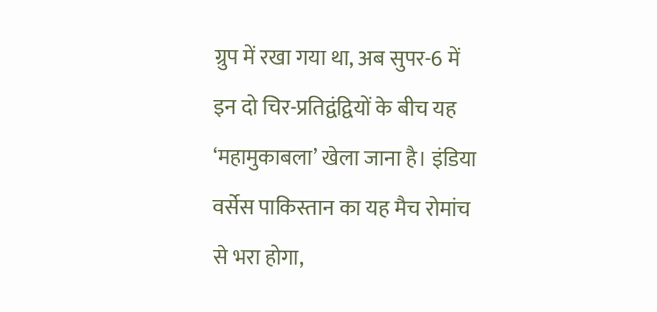ग्रुप में रखा गया था, अब सुपर-6 में इन दो चिर-प्रतिद्वंद्वियों के बीच यह ‘महामुकाबला’ खेला जाना है। इंडिया वर्सेस पाकिस्तान का यह मैच रोमांच से भरा होगा,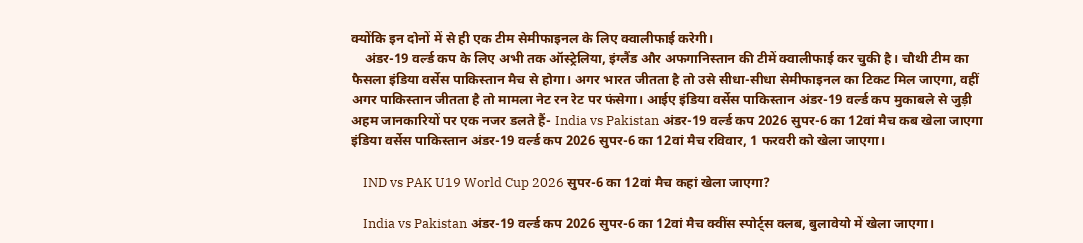क्योंकि इन दोनों में से ही एक टीम सेमीफाइनल के लिए क्वालीफाई करेगी।
    अंडर-19 वर्ल्ड कप के लिए अभी तक ऑस्ट्रेलिया, इंग्लैंड और अफगानिस्तान की टीमें क्वालीफाई कर चुकी है। चौथी टीम का फैसला इंडिया वर्सेस पाकिस्तान मैच से होगा। अगर भारत जीतता है तो उसे सीधा-सीधा सेमीफाइनल का टिकट मिल जाएगा, वहीं अगर पाकिस्तान जीतता है तो मामला नेट रन रेट पर फंसेगा। आईए इंडिया वर्सेस पाकिस्तान अंडर-19 वर्ल्ड कप मुकाबले से जुड़ी अहम जानकारियों पर एक नजर डलते हैं- India vs Pakistan अंडर-19 वर्ल्ड कप 2026 सुपर-6 का 12वां मैच कब खेला जाएगा इंडिया वर्सेस पाकिस्तान अंडर-19 वर्ल्ड कप 2026 सुपर-6 का 12वां मैच रविवार, 1 फरवरी को खेला जाएगा।

    IND vs PAK U19 World Cup 2026 सुपर-6 का 12वां मैच कहां खेला जाएगा?

    India vs Pakistan अंडर-19 वर्ल्ड कप 2026 सुपर-6 का 12वां मैच क्वींस स्पोर्ट्स क्लब, बुलावेयो में खेला जाएगा।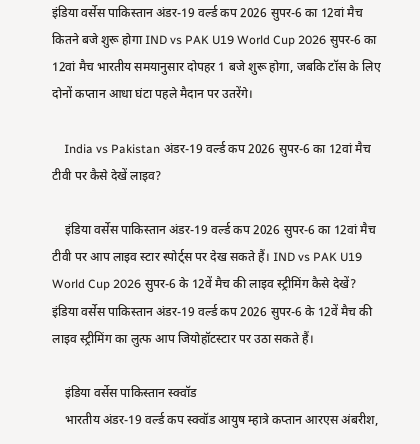इंडिया वर्सेस पाकिस्तान अंडर-19 वर्ल्ड कप 2026 सुपर-6 का 12वां मैच कितने बजे शुरू होगा IND vs PAK U19 World Cup 2026 सुपर-6 का 12वां मैच भारतीय समयानुसार दोपहर 1 बजे शुरू होगा, जबकि टॉस के लिए दोनों कप्तान आधा घंटा पहले मैदान पर उतरेंगे।

    India vs Pakistan अंडर-19 वर्ल्ड कप 2026 सुपर-6 का 12वां मैच टीवी पर कैसे देखें लाइव?

    इंडिया वर्सेस पाकिस्तान अंडर-19 वर्ल्ड कप 2026 सुपर-6 का 12वां मैच टीवी पर आप लाइव स्टार स्पोर्ट्स पर देख सकते हैं। IND vs PAK U19 World Cup 2026 सुपर-6 के 12वें मैच की लाइव स्ट्रीमिंग कैसे देखें? इंडिया वर्सेस पाकिस्तान अंडर-19 वर्ल्ड कप 2026 सुपर-6 के 12वें मैच की लाइव स्ट्रीमिंग का लुत्फ आप जियोहॉटस्टार पर उठा सकते हैं।

    इंडिया वर्सेस पाकिस्तान स्क्वॉड
    भारतीय अंडर-19 वर्ल्ड कप स्क्वॉड आयुष म्हात्रे कप्तान आरएस अंबरीश,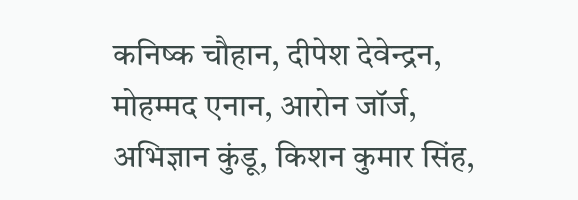कनिष्क चौहान, दीपेश देवेन्द्रन, मोहम्मद एनान, आरोन जॉर्ज, अभिज्ञान कुंडू, किशन कुमार सिंह,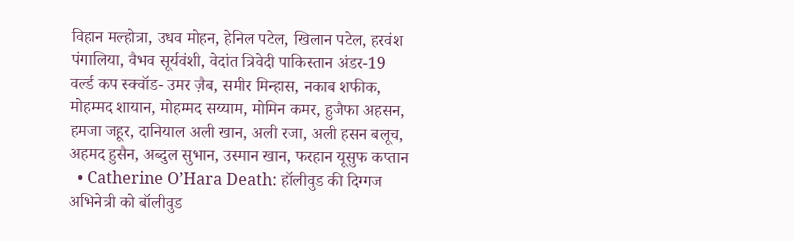विहान मल्होत्रा, उधव मोहन, हेनिल पटेल, खिलान पटेल, हरवंश पंगालिया, वैभव सूर्यवंशी, वेदांत त्रिवेदी पाकिस्तान अंडर-19 वर्ल्ड कप स्क्वॉड- उमर ज़ैब, समीर मिन्हास, नकाब शफीक, मोहम्मद शायान, मोहम्मद सय्याम, मोमिन कमर, हुजैफा अहसन, हमजा जहूर, दानियाल अली खान, अली रजा, अली हसन बलूच, अहमद हुसैन, अब्दुल सुभान, उस्मान खान, फरहान यूसुफ कप्तान
  • Catherine O’Hara Death: हॉलीवुड की दिग्गज अभिनेत्री को बॉलीवुड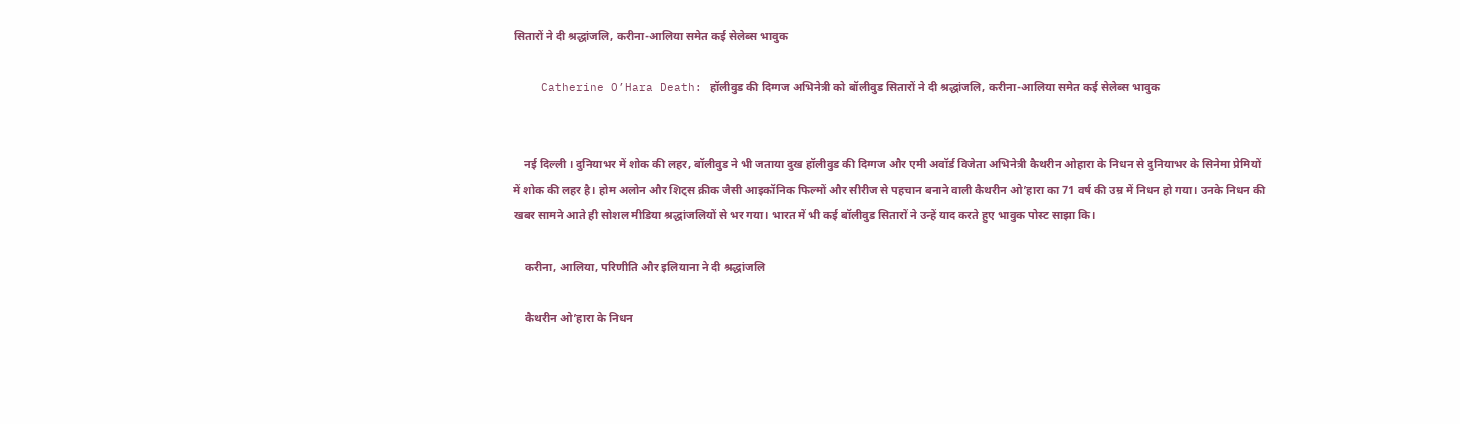सितारों ने दी श्रद्धांजलि, करीना-आलिया समेत कई सेलेब्स भावुक

    Catherine O’Hara Death: हॉलीवुड की दिग्गज अभिनेत्री को बॉलीवुड सितारों ने दी श्रद्धांजलि, करीना-आलिया समेत कई सेलेब्स भावुक


    नई दिल्ली । दुनियाभर में शोक की लहर, बॉलीवुड ने भी जताया दुख हॉलीवुड की दिग्गज और एमी अवॉर्ड विजेता अभिनेत्री कैथरीन ओहारा के निधन से दुनियाभर के सिनेमा प्रेमियों में शोक की लहर है। होम अलोन और शिट्स क्रीक जैसी आइकॉनिक फिल्मों और सीरीज से पहचान बनाने वाली कैथरीन ओ’हारा का 71 वर्ष की उम्र में निधन हो गया। उनके निधन की खबर सामने आते ही सोशल मीडिया श्रद्धांजलियों से भर गया। भारत में भी कई बॉलीवुड सितारों ने उन्हें याद करते हुए भावुक पोस्ट साझा कि।

    करीना, आलिया, परिणीति और इलियाना ने दी श्रद्धांजलि

    कैथरीन ओ’हारा के निधन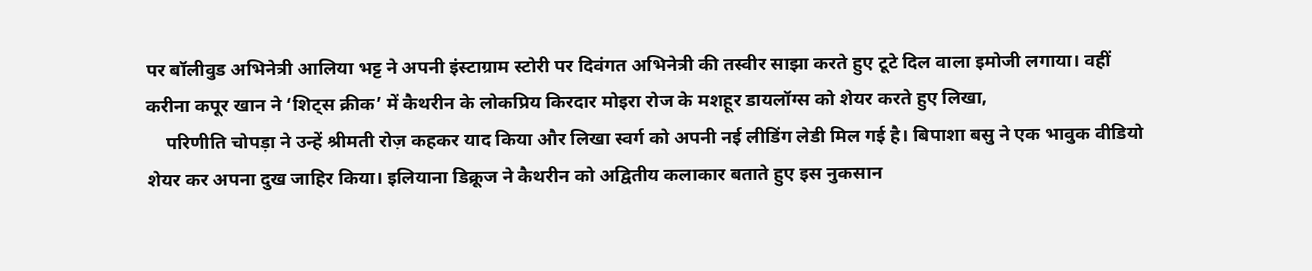पर बॉलीवुड अभिनेत्री आलिया भट्ट ने अपनी इंस्टाग्राम स्टोरी पर दिवंगत अभिनेत्री की तस्वीर साझा करते हुए टूटे दिल वाला इमोजी लगाया। वहीं करीना कपूर खान ने ‘शिट्स क्रीक’ में कैथरीन के लोकप्रिय किरदार मोइरा रोज के मशहूर डायलॉग्स को शेयर करते हुए लिखा,
    परिणीति चोपड़ा ने उन्हें श्रीमती रोज़ कहकर याद किया और लिखा स्वर्ग को अपनी नई लीडिंग लेडी मिल गई है। बिपाशा बसु ने एक भावुक वीडियो शेयर कर अपना दुख जाहिर किया। इलियाना डिक्रूज ने कैथरीन को अद्वितीय कलाकार बताते हुए इस नुकसान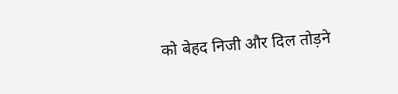को बेहद निजी और दिल तोड़ने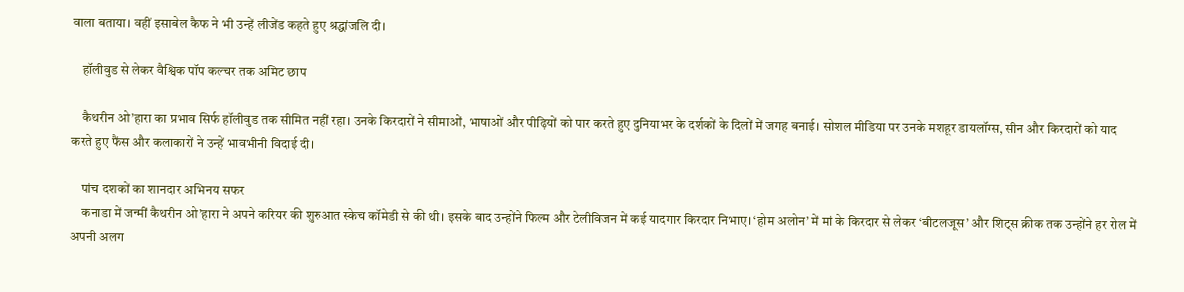वाला बताया। वहीं इसाबेल कैफ ने भी उन्हें लीजेंड कहते हुए श्रद्धांजलि दी।

    हॉलीवुड से लेकर वैश्विक पॉप कल्चर तक अमिट छाप

    कैथरीन ओ’हारा का प्रभाव सिर्फ हॉलीवुड तक सीमित नहीं रहा। उनके किरदारों ने सीमाओं, भाषाओं और पीढ़ियों को पार करते हुए दुनियाभर के दर्शकों के दिलों में जगह बनाई। सोशल मीडिया पर उनके मशहूर डायलॉग्स, सीन और किरदारों को याद करते हुए फैंस और कलाकारों ने उन्हें भावभीनी विदाई दी।

    पांच दशकों का शानदार अभिनय सफर
    कनाडा में जन्मीं कैथरीन ओ’हारा ने अपने करियर की शुरुआत स्केच कॉमेडी से की थी। इसके बाद उन्होंने फिल्म और टेलीविजन में कई यादगार किरदार निभाए। ‘होम अलोन’ में मां के किरदार से लेकर ‘बीटलजूस’ और शिट्स क्रीक तक उन्होंने हर रोल में अपनी अलग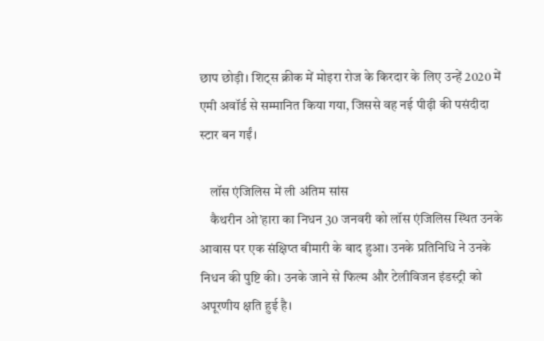छाप छोड़ी। शिट्स क्रीक में मोइरा रोज के किरदार के लिए उन्हें 2020 में एमी अवॉर्ड से सम्मानित किया गया, जिससे वह नई पीढ़ी की पसंदीदा स्टार बन गईं।

    लॉस एंजिलिस में ली अंतिम सांस
    कैथरीन ओ’हारा का निधन 30 जनवरी को लॉस एंजिलिस स्थित उनके आवास पर एक संक्षिप्त बीमारी के बाद हुआ। उनके प्रतिनिधि ने उनके निधन की पुष्टि की। उनके जाने से फिल्म और टेलीविजन इंडस्ट्री को अपूरणीय क्षति हुई है।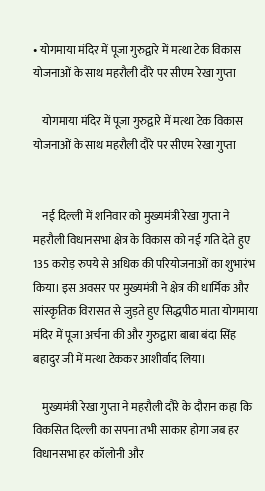• योगमाया मंदिर में पूजा गुरुद्वारे में मत्था टेक विकास योजनाओं के साथ महरौली दौरे पर सीएम रेखा गुप्ता

    योगमाया मंदिर में पूजा गुरुद्वारे में मत्था टेक विकास योजनाओं के साथ महरौली दौरे पर सीएम रेखा गुप्ता


    नई दिल्ली में शनिवार को मुख्यमंत्री रेखा गुप्ता ने महरौली विधानसभा क्षेत्र के विकास को नई गति देते हुए 135 करोड़ रुपये से अधिक की परियोजनाओं का शुभारंभ किया। इस अवसर पर मुख्यमंत्री ने क्षेत्र की धार्मिक और सांस्कृतिक विरासत से जुड़ते हुए सिद्धपीठ माता योगमाया मंदिर में पूजा अर्चना की और गुरुद्वारा बाबा बंदा सिंह बहादुर जी में मत्था टेककर आशीर्वाद लिया।

    मुख्यमंत्री रेखा गुप्ता ने महरौली दौरे के दौरान कहा कि विकसित दिल्ली का सपना तभी साकार होगा जब हर विधानसभा हर कॉलोनी और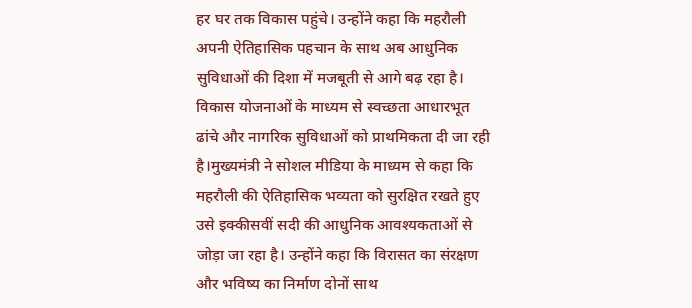हर घर तक विकास पहुंचे। उन्होंने कहा कि महरौली अपनी ऐतिहासिक पहचान के साथ अब आधुनिक सुविधाओं की दिशा में मजबूती से आगे बढ़ रहा है। विकास योजनाओं के माध्यम से स्वच्छता आधारभूत ढांचे और नागरिक सुविधाओं को प्राथमिकता दी जा रही है।मुख्यमंत्री ने सोशल मीडिया के माध्यम से कहा कि महरौली की ऐतिहासिक भव्यता को सुरक्षित रखते हुए उसे इक्कीसवीं सदी की आधुनिक आवश्यकताओं से जोड़ा जा रहा है। उन्होंने कहा कि विरासत का संरक्षण और भविष्य का निर्माण दोनों साथ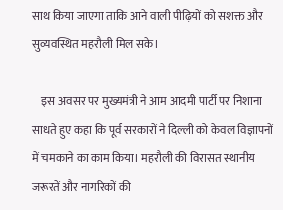साथ किया जाएगा ताकि आने वाली पीढ़ियों को सशक्त और सुव्यवस्थित महरौली मिल सके।

    इस अवसर पर मुख्यमंत्री ने आम आदमी पार्टी पर निशाना साधते हुए कहा कि पूर्व सरकारों ने दिल्ली को केवल विज्ञापनों में चमकाने का काम किया। महरौली की विरासत स्थानीय जरूरतें और नागरिकों की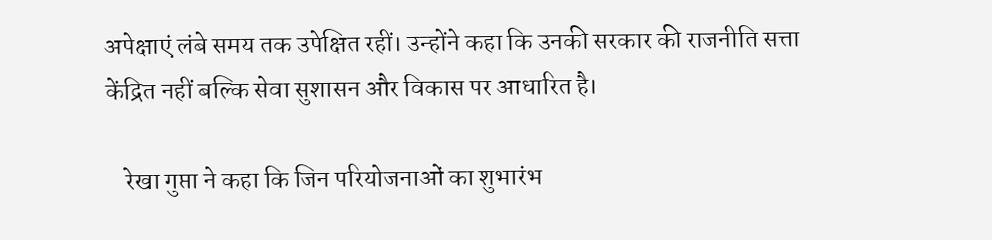अपेक्षाएं लंबे समय तक उपेक्षित रहीं। उन्होंने कहा कि उनकी सरकार की राजनीति सत्ता केंद्रित नहीं बल्कि सेवा सुशासन और विकास पर आधारित है।

    रेखा गुप्ता ने कहा कि जिन परियोजनाओं का शुभारंभ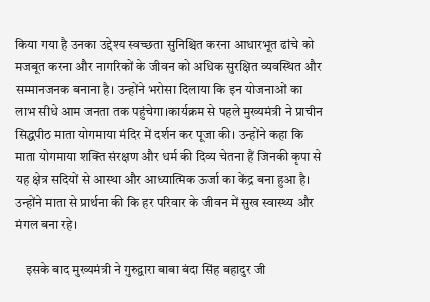किया गया है उनका उद्देश्य स्वच्छता सुनिश्चित करना आधारभूत ढांचे को मजबूत करना और नागरिकों के जीवन को अधिक सुरक्षित व्यवस्थित और सम्मानजनक बनाना है। उन्होंने भरोसा दिलाया कि इन योजनाओं का लाभ सीधे आम जनता तक पहुंचेगा।कार्यक्रम से पहले मुख्यमंत्री ने प्राचीन सिद्धपीठ माता योगमाया मंदिर में दर्शन कर पूजा की। उन्होंने कहा कि माता योगमाया शक्ति संरक्षण और धर्म की दिव्य चेतना हैं जिनकी कृपा से यह क्षेत्र सदियों से आस्था और आध्यात्मिक ऊर्जा का केंद्र बना हुआ है। उन्होंने माता से प्रार्थना की कि हर परिवार के जीवन में सुख स्वास्थ्य और मंगल बना रहे।

    इसके बाद मुख्यमंत्री ने गुरुद्वारा बाबा बंदा सिंह बहादुर जी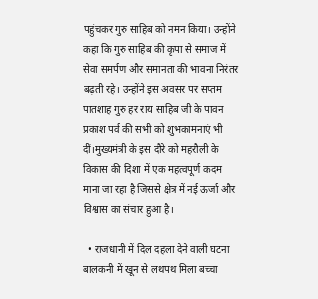पहुंचकर गुरु साहिब को नमन किया। उन्होंने कहा कि गुरु साहिब की कृपा से समाज में सेवा समर्पण और समानता की भावना निरंतर बढ़ती रहे। उन्होंने इस अवसर पर सप्तम पातशाह गुरु हर राय साहिब जी के पावन प्रकाश पर्व की सभी को शुभकामनाएं भी दीं।मुख्यमंत्री के इस दौरे को महरौली के विकास की दिशा में एक महत्वपूर्ण कदम माना जा रहा है जिससे क्षेत्र में नई ऊर्जा और विश्वास का संचार हुआ है।

  • राजधानी में दिल दहला देने वाली घटना बालकनी में खून से लथपथ मिला बच्चा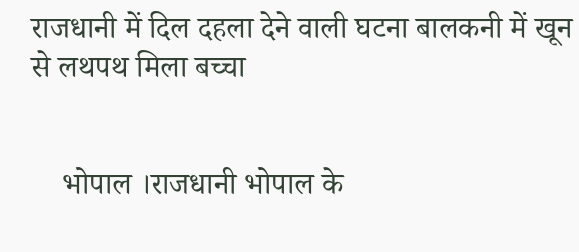राजधानी में दिल दहला देने वाली घटना बालकनी में खून से लथपथ मिला बच्चा


    भोपाल ।राजधानी भोपाल के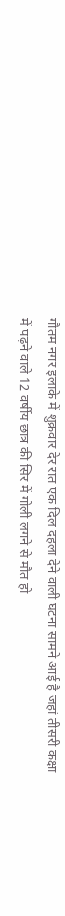गौतम नगर इलाके में शुक्रवार देर रात एक दिल दहला देने वाली घटना सामने आई है जहां तीसरी कक्षा में पढ़ने वाले 12 वर्षीय छात्र की सिर में गोली लगने से मौत हो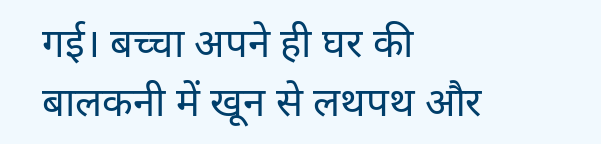गई। बच्चा अपने ही घर की बालकनी में खून से लथपथ और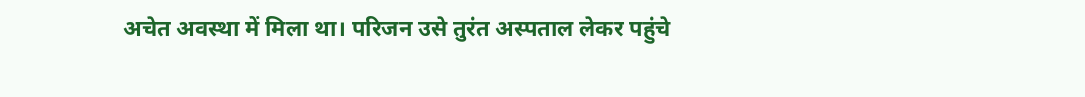अचेत अवस्था में मिला था। परिजन उसे तुरंत अस्पताल लेकर पहुंचे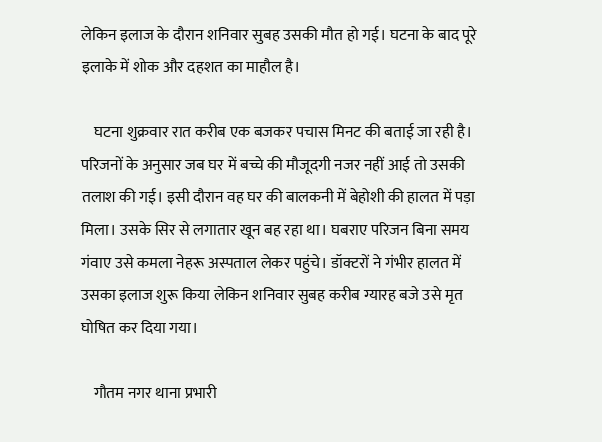लेकिन इलाज के दौरान शनिवार सुबह उसकी मौत हो गई। घटना के बाद पूरे इलाके में शोक और दहशत का माहौल है।

    घटना शुक्रवार रात करीब एक बजकर पचास मिनट की बताई जा रही है। परिजनों के अनुसार जब घर में बच्चे की मौजूदगी नजर नहीं आई तो उसकी तलाश की गई। इसी दौरान वह घर की बालकनी में बेहोशी की हालत में पड़ा मिला। उसके सिर से लगातार खून बह रहा था। घबराए परिजन बिना समय गंवाए उसे कमला नेहरू अस्पताल लेकर पहुंचे। डॉक्टरों ने गंभीर हालत में उसका इलाज शुरू किया लेकिन शनिवार सुबह करीब ग्यारह बजे उसे मृत घोषित कर दिया गया।

    गौतम नगर थाना प्रभारी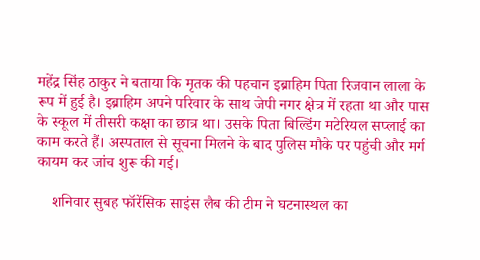महेंद्र सिंह ठाकुर ने बताया कि मृतक की पहचान इब्राहिम पिता रिजवान लाला के रूप में हुई है। इब्राहिम अपने परिवार के साथ जेपी नगर क्षेत्र में रहता था और पास के स्कूल में तीसरी कक्षा का छात्र था। उसके पिता बिल्डिंग मटेरियल सप्लाई का काम करते हैं। अस्पताल से सूचना मिलने के बाद पुलिस मौके पर पहुंची और मर्ग कायम कर जांच शुरू की गई।

    शनिवार सुबह फॉरेंसिक साइंस लैब की टीम ने घटनास्थल का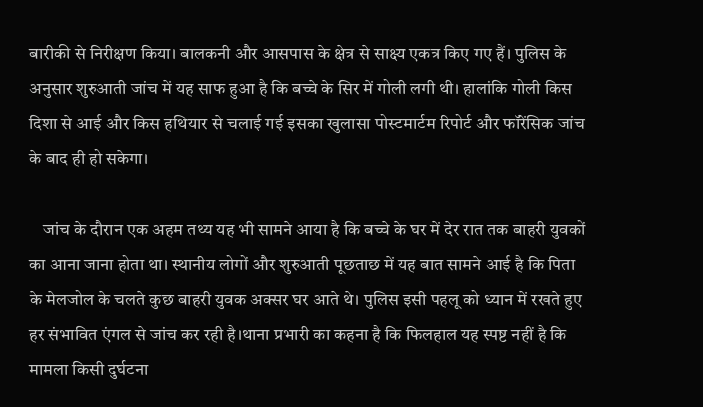बारीकी से निरीक्षण किया। बालकनी और आसपास के क्षेत्र से साक्ष्य एकत्र किए गए हैं। पुलिस के अनुसार शुरुआती जांच में यह साफ हुआ है कि बच्चे के सिर में गोली लगी थी। हालांकि गोली किस दिशा से आई और किस हथियार से चलाई गई इसका खुलासा पोस्टमार्टम रिपोर्ट और फॉरेंसिक जांच के बाद ही हो सकेगा।

    जांच के दौरान एक अहम तथ्य यह भी सामने आया है कि बच्चे के घर में देर रात तक बाहरी युवकों का आना जाना होता था। स्थानीय लोगों और शुरुआती पूछताछ में यह बात सामने आई है कि पिता के मेलजोल के चलते कुछ बाहरी युवक अक्सर घर आते थे। पुलिस इसी पहलू को ध्यान में रखते हुए हर संभावित एंगल से जांच कर रही है।थाना प्रभारी का कहना है कि फिलहाल यह स्पष्ट नहीं है कि मामला किसी दुर्घटना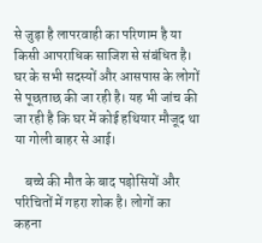से जुड़ा है लापरवाही का परिणाम है या किसी आपराधिक साजिश से संबंधित है। घर के सभी सदस्यों और आसपास के लोगों से पूछताछ की जा रही है। यह भी जांच की जा रही है कि घर में कोई हथियार मौजूद था या गोली बाहर से आई।

    बच्चे की मौत के बाद पड़ोसियों और परिचितों में गहरा शोक है। लोगों का कहना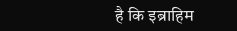है कि इब्राहिम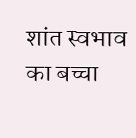शांत स्वभाव का बच्चा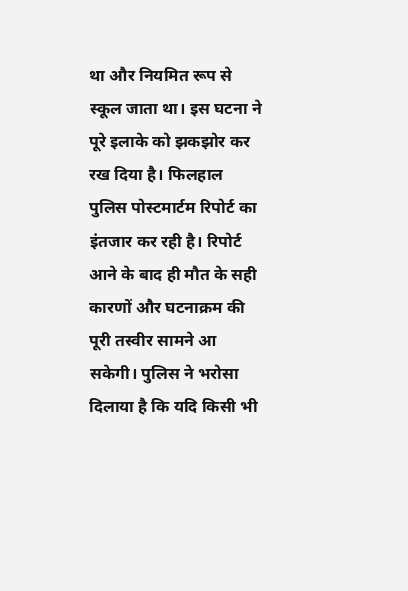था और नियमित रूप से स्कूल जाता था। इस घटना ने पूरे इलाके को झकझोर कर रख दिया है। फिलहाल पुलिस पोस्टमार्टम रिपोर्ट का इंतजार कर रही है। रिपोर्ट आने के बाद ही मौत के सही कारणों और घटनाक्रम की पूरी तस्वीर सामने आ सकेगी। पुलिस ने भरोसा दिलाया है कि यदि किसी भी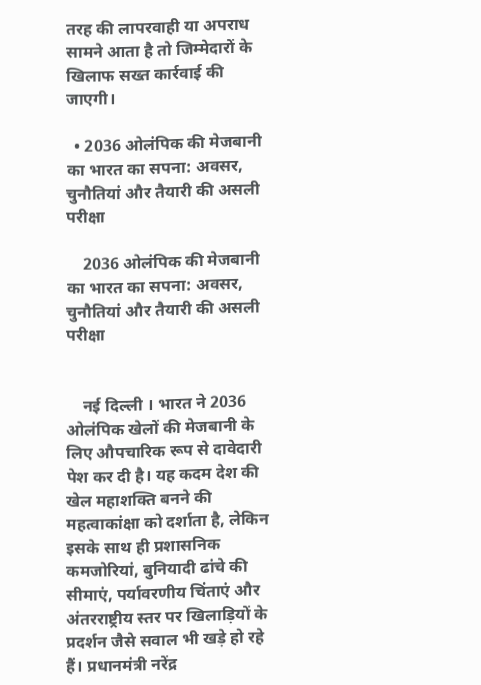तरह की लापरवाही या अपराध सामने आता है तो जिम्मेदारों के खिलाफ सख्त कार्रवाई की जाएगी।

  • 2036 ओलंपिक की मेजबानी का भारत का सपना: अवसर, चुनौतियां और तैयारी की असली परीक्षा

    2036 ओलंपिक की मेजबानी का भारत का सपना: अवसर, चुनौतियां और तैयारी की असली परीक्षा


    नई दिल्ली । भारत ने 2036 ओलंपिक खेलों की मेजबानी के लिए औपचारिक रूप से दावेदारी पेश कर दी है। यह कदम देश की खेल महाशक्ति बनने की महत्वाकांक्षा को दर्शाता है, लेकिन इसके साथ ही प्रशासनिक कमजोरियां, बुनियादी ढांचे की सीमाएं, पर्यावरणीय चिंताएं और अंतरराष्ट्रीय स्तर पर खिलाड़ियों के प्रदर्शन जैसे सवाल भी खड़े हो रहे हैं। प्रधानमंत्री नरेंद्र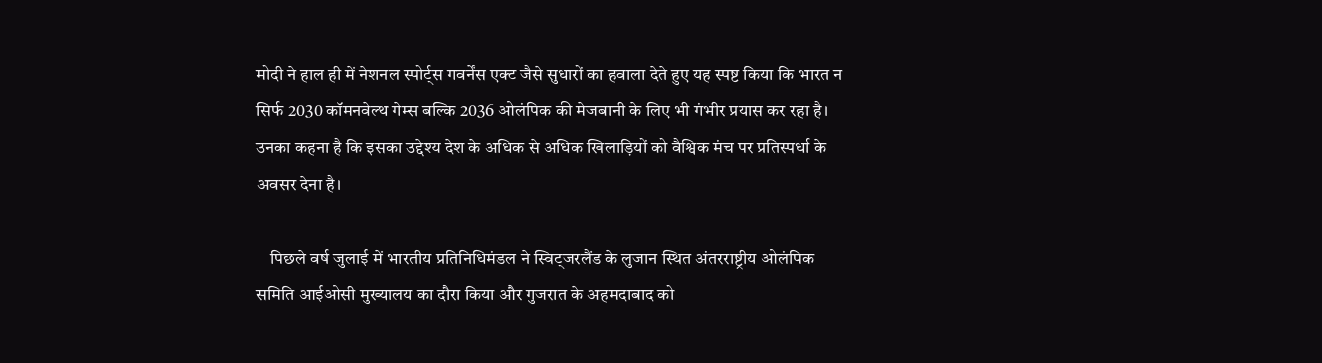मोदी ने हाल ही में नेशनल स्पोर्ट्स गवर्नेंस एक्ट जैसे सुधारों का हवाला देते हुए यह स्पष्ट किया कि भारत न सिर्फ 2030 कॉमनवेल्थ गेम्स बल्कि 2036 ओलंपिक की मेजबानी के लिए भी गंभीर प्रयास कर रहा है। उनका कहना है कि इसका उद्देश्य देश के अधिक से अधिक खिलाड़ियों को वैश्विक मंच पर प्रतिस्पर्धा के अवसर देना है।

    पिछले वर्ष जुलाई में भारतीय प्रतिनिधिमंडल ने स्विट्जरलैंड के लुजान स्थित अंतरराष्ट्रीय ओलंपिक समिति आईओसी मुख्यालय का दौरा किया और गुजरात के अहमदाबाद को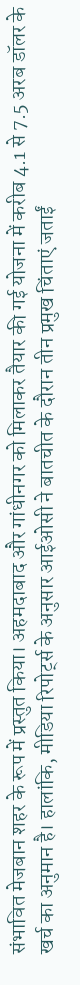संभावित मेजबान शहर के रूप में प्रस्तुत किया। अहमदाबाद और गांधीनगर को मिलाकर तैयार की गई योजना में करीब 4.1 से 7.5 अरब डॉलर के खर्च का अनुमान है। हालांकि, मीडिया रिपोर्ट्स के अनुसार आईओसी ने बातचीत के दौरान तीन प्रमुख चिंताएं जताईं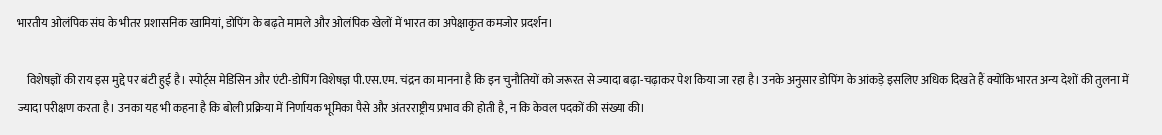भारतीय ओलंपिक संघ के भीतर प्रशासनिक खामियां, डोपिंग के बढ़ते मामले और ओलंपिक खेलों में भारत का अपेक्षाकृत कमजोर प्रदर्शन।

    विशेषज्ञों की राय इस मुद्दे पर बंटी हुई है। स्पोर्ट्स मेडिसिन और एंटी-डोपिंग विशेषज्ञ पी.एस.एम. चंद्रन का मानना है कि इन चुनौतियों को जरूरत से ज्यादा बढ़ा-चढ़ाकर पेश किया जा रहा है। उनके अनुसार डोपिंग के आंकड़े इसलिए अधिक दिखते हैं क्योंकि भारत अन्य देशों की तुलना में ज्यादा परीक्षण करता है। उनका यह भी कहना है कि बोली प्रक्रिया में निर्णायक भूमिका पैसे और अंतरराष्ट्रीय प्रभाव की होती है, न कि केवल पदकों की संख्या की।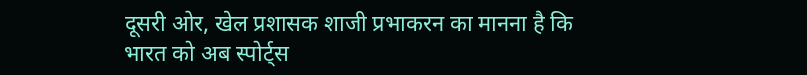दूसरी ओर, खेल प्रशासक शाजी प्रभाकरन का मानना है कि भारत को अब स्पोर्ट्स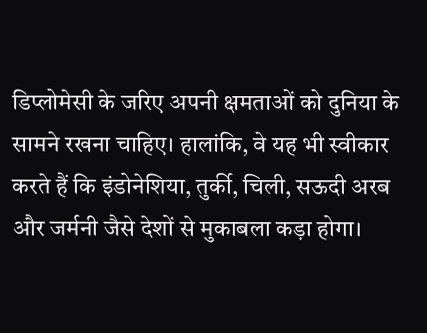डिप्लोमेसी के जरिए अपनी क्षमताओं को दुनिया के सामने रखना चाहिए। हालांकि, वे यह भी स्वीकार करते हैं कि इंडोनेशिया, तुर्की, चिली, सऊदी अरब और जर्मनी जैसे देशों से मुकाबला कड़ा होगा।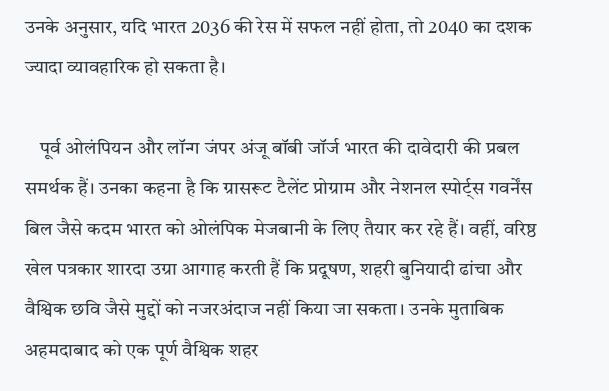उनके अनुसार, यदि भारत 2036 की रेस में सफल नहीं होता, तो 2040 का दशक ज्यादा व्यावहारिक हो सकता है।

    पूर्व ओलंपियन और लॉन्ग जंपर अंजू बॉबी जॉर्ज भारत की दावेदारी की प्रबल समर्थक हैं। उनका कहना है कि ग्रासरूट टैलेंट प्रोग्राम और नेशनल स्पोर्ट्स गवर्नेंस बिल जैसे कदम भारत को ओलंपिक मेजबानी के लिए तैयार कर रहे हैं। वहीं, वरिष्ठ खेल पत्रकार शारदा उग्रा आगाह करती हैं कि प्रदूषण, शहरी बुनियादी ढांचा और वैश्विक छवि जैसे मुद्दों को नजरअंदाज नहीं किया जा सकता। उनके मुताबिक अहमदाबाद को एक पूर्ण वैश्विक शहर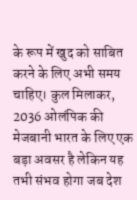के रूप में खुद को साबित करने के लिए अभी समय चाहिए। कुल मिलाकर, 2036 ओलंपिक की मेजबानी भारत के लिए एक बड़ा अवसर है लेकिन यह तभी संभव होगा जब देश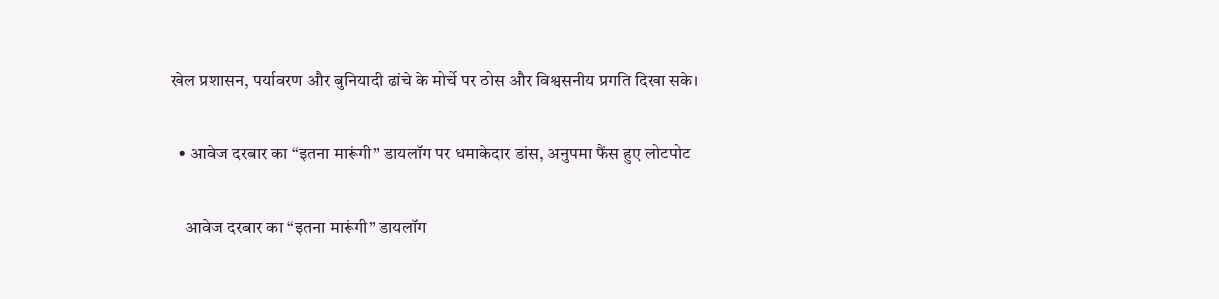खेल प्रशासन, पर्यावरण और बुनियादी ढांचे के मोर्चे पर ठोस और विश्वसनीय प्रगति दिखा सके।

  • आवेज दरबार का “इतना मारूंगी” डायलॉग पर धमाकेदार डांस, अनुपमा फैंस हुए लोटपोट

    आवेज दरबार का “इतना मारूंगी” डायलॉग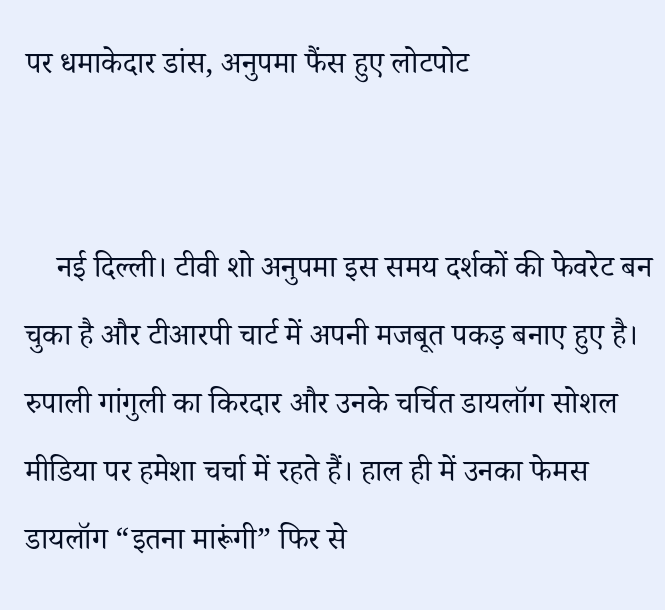पर धमाकेदार डांस, अनुपमा फैंस हुए लोटपोट


    नई दिल्ली। टीवी शो अनुपमा इस समय दर्शकों की फेवरेट बन चुका है और टीआरपी चार्ट में अपनी मजबूत पकड़ बनाए हुए है। रुपाली गांगुली का किरदार और उनके चर्चित डायलॉग सोशल मीडिया पर हमेशा चर्चा में रहते हैं। हाल ही में उनका फेमस डायलॉग “इतना मारूंगी” फिर से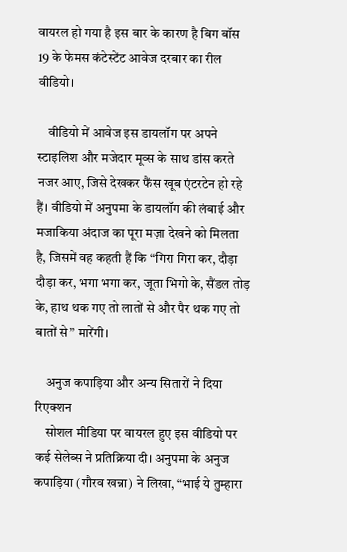वायरल हो गया है इस बार के कारण है बिग बॉस 19 के फेमस कंटेस्टेंट आवेज दरबार का रील वीडियो।

    वीडियो में आवेज इस डायलॉग पर अपने स्टाइलिश और मजेदार मूव्स के साथ डांस करते नजर आए, जिसे देखकर फैंस खूब एंटरटेन हो रहे हैं। वीडियो में अनुपमा के डायलॉग की लंबाई और मजाकिया अंदाज का पूरा मज़ा देखने को मिलता है, जिसमें वह कहती हैं कि “गिरा गिरा कर, दौड़ा दौड़ा कर, भगा भगा कर, जूता भिगो के, सैंडल तोड़ के, हाथ थक गए तो लातों से और पैर थक गए तो बातों से” मारेंगी।

    अनुज कपाड़िया और अन्य सितारों ने दिया रिएक्शन
    सोशल मीडिया पर वायरल हुए इस वीडियो पर कई सेलेब्स ने प्रतिक्रिया दी। अनुपमा के अनुज कपाड़िया (गौरव खन्ना) ने लिखा, “भाई ये तुम्हारा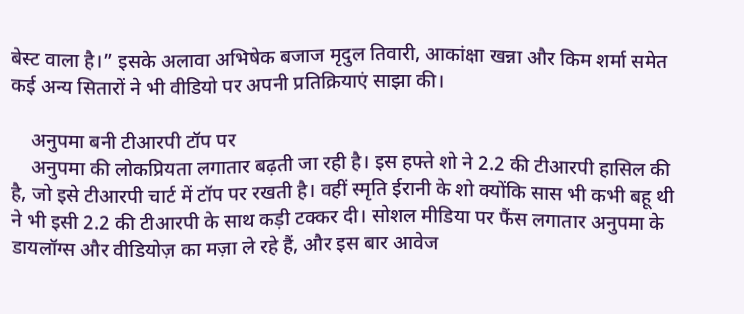बेस्ट वाला है।” इसके अलावा अभिषेक बजाज मृदुल तिवारी, आकांक्षा खन्ना और किम शर्मा समेत कई अन्य सितारों ने भी वीडियो पर अपनी प्रतिक्रियाएं साझा की।

    अनुपमा बनी टीआरपी टॉप पर
    अनुपमा की लोकप्रियता लगातार बढ़ती जा रही है। इस हफ्ते शो ने 2.2 की टीआरपी हासिल की है, जो इसे टीआरपी चार्ट में टॉप पर रखती है। वहीं स्मृति ईरानी के शो क्योंकि सास भी कभी बहू थी ने भी इसी 2.2 की टीआरपी के साथ कड़ी टक्कर दी। सोशल मीडिया पर फैंस लगातार अनुपमा के डायलॉग्स और वीडियोज़ का मज़ा ले रहे हैं, और इस बार आवेज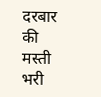दरबार की मस्ती भरी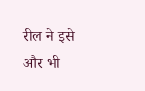रील ने इसे और भी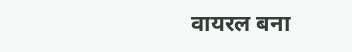वायरल बना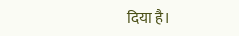दिया है।